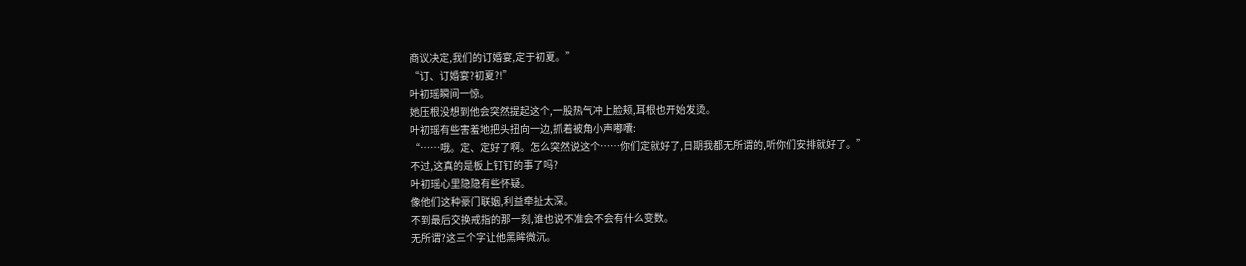商议决定,我们的订婚宴,定于初夏。”
“订、订婚宴?初夏?!”
叶初瑶瞬间一惊。
她压根没想到他会突然提起这个,一股热气冲上脸颊,耳根也开始发烫。
叶初瑶有些害羞地把头扭向一边,抓着被角小声嘟囔:
“……哦。定、定好了啊。怎么突然说这个……你们定就好了,日期我都无所谓的,听你们安排就好了。”
不过,这真的是板上钉钉的事了吗?
叶初瑶心里隐隐有些怀疑。
像他们这种豪门联姻,利益牵扯太深。
不到最后交换戒指的那一刻,谁也说不准会不会有什么变数。
无所谓?这三个字让他黑眸微沉。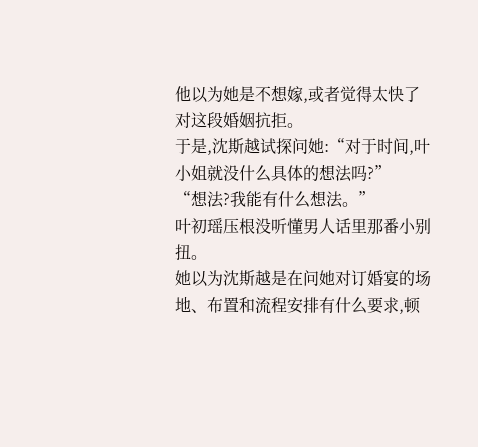他以为她是不想嫁,或者觉得太快了对这段婚姻抗拒。
于是,沈斯越试探问她:“对于时间,叶小姐就没什么具体的想法吗?”
“想法?我能有什么想法。”
叶初瑶压根没听懂男人话里那番小别扭。
她以为沈斯越是在问她对订婚宴的场地、布置和流程安排有什么要求,顿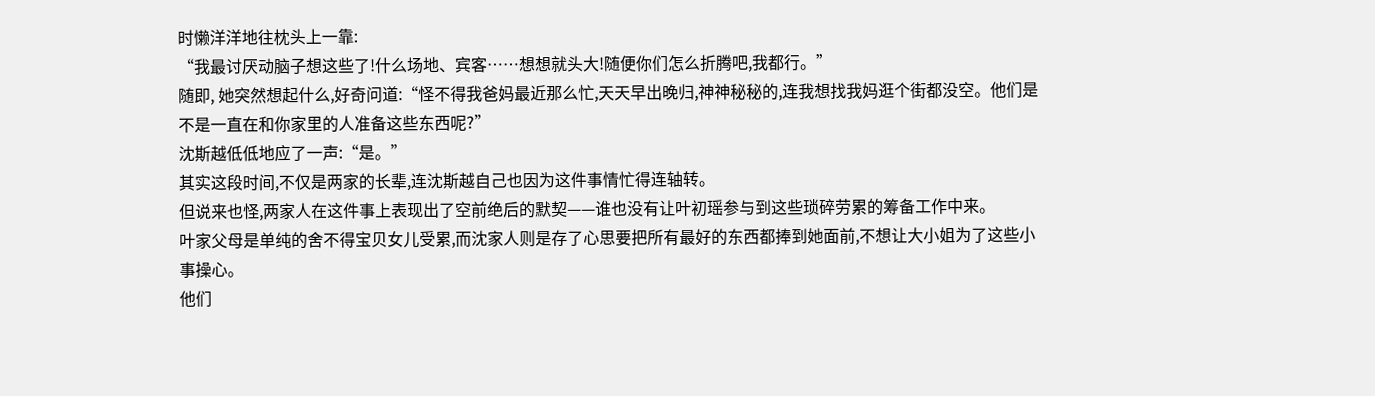时懒洋洋地往枕头上一靠:
“我最讨厌动脑子想这些了!什么场地、宾客……想想就头大!随便你们怎么折腾吧,我都行。”
随即, 她突然想起什么,好奇问道:“怪不得我爸妈最近那么忙,天天早出晚归,神神秘秘的,连我想找我妈逛个街都没空。他们是不是一直在和你家里的人准备这些东西呢?”
沈斯越低低地应了一声:“是。”
其实这段时间,不仅是两家的长辈,连沈斯越自己也因为这件事情忙得连轴转。
但说来也怪,两家人在这件事上表现出了空前绝后的默契——谁也没有让叶初瑶参与到这些琐碎劳累的筹备工作中来。
叶家父母是单纯的舍不得宝贝女儿受累,而沈家人则是存了心思要把所有最好的东西都捧到她面前,不想让大小姐为了这些小事操心。
他们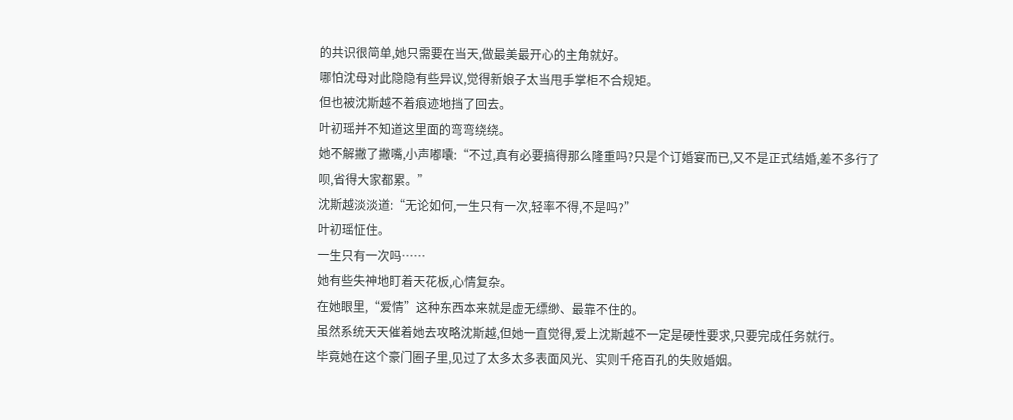的共识很简单,她只需要在当天,做最美最开心的主角就好。
哪怕沈母对此隐隐有些异议,觉得新娘子太当甩手掌柜不合规矩。
但也被沈斯越不着痕迹地挡了回去。
叶初瑶并不知道这里面的弯弯绕绕。
她不解撇了撇嘴,小声嘟囔:“不过,真有必要搞得那么隆重吗?只是个订婚宴而已,又不是正式结婚,差不多行了呗,省得大家都累。”
沈斯越淡淡道:“无论如何,一生只有一次,轻率不得,不是吗?”
叶初瑶怔住。
一生只有一次吗……
她有些失神地盯着天花板,心情复杂。
在她眼里,“爱情”这种东西本来就是虚无缥缈、最靠不住的。
虽然系统天天催着她去攻略沈斯越,但她一直觉得,爱上沈斯越不一定是硬性要求,只要完成任务就行。
毕竟她在这个豪门圈子里,见过了太多太多表面风光、实则千疮百孔的失败婚姻。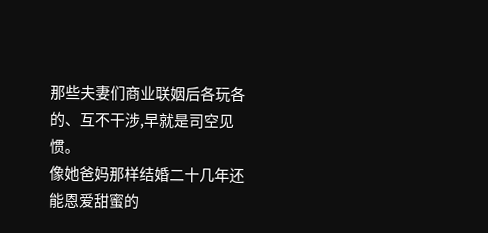那些夫妻们商业联姻后各玩各的、互不干涉,早就是司空见惯。
像她爸妈那样结婚二十几年还能恩爱甜蜜的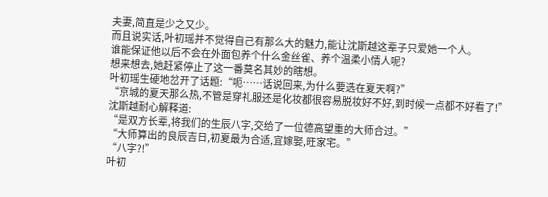夫妻,简直是少之又少。
而且说实话,叶初瑶并不觉得自己有那么大的魅力,能让沈斯越这辈子只爱她一个人。
谁能保证他以后不会在外面包养个什么金丝雀、养个温柔小情人呢?
想来想去,她赶紧停止了这一番莫名其妙的瞎想。
叶初瑶生硬地岔开了话题:“呃……话说回来,为什么要选在夏天啊?”
“京城的夏天那么热,不管是穿礼服还是化妆都很容易脱妆好不好,到时候一点都不好看了!”
沈斯越耐心解释道:
“是双方长辈,将我们的生辰八字,交给了一位德高望重的大师合过。”
“大师算出的良辰吉日,初夏最为合适,宜嫁娶,旺家宅。”
“八字?!”
叶初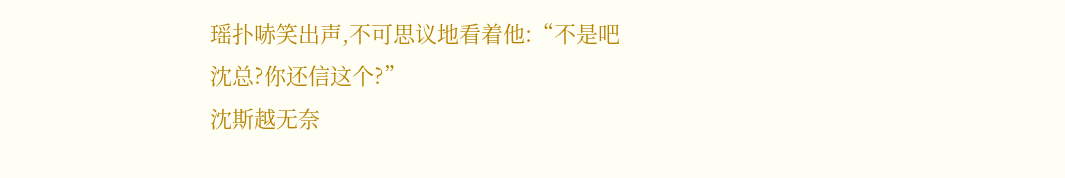瑶扑哧笑出声,不可思议地看着他:“不是吧沈总?你还信这个?”
沈斯越无奈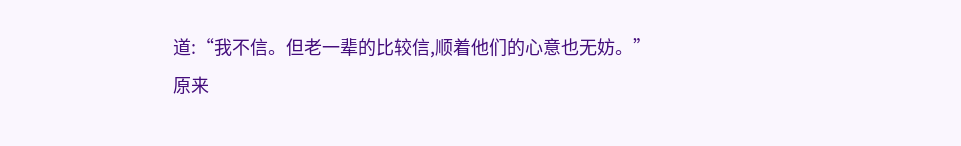道:“我不信。但老一辈的比较信,顺着他们的心意也无妨。”
原来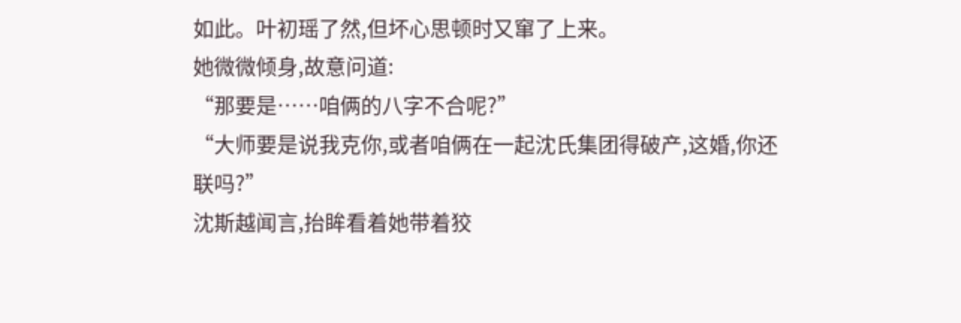如此。叶初瑶了然,但坏心思顿时又窜了上来。
她微微倾身,故意问道:
“那要是……咱俩的八字不合呢?”
“大师要是说我克你,或者咱俩在一起沈氏集团得破产,这婚,你还联吗?”
沈斯越闻言,抬眸看着她带着狡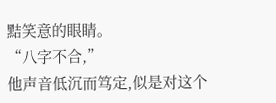黠笑意的眼睛。
“八字不合,”
他声音低沉而笃定,似是对这个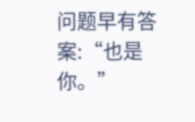问题早有答案:“也是你。”